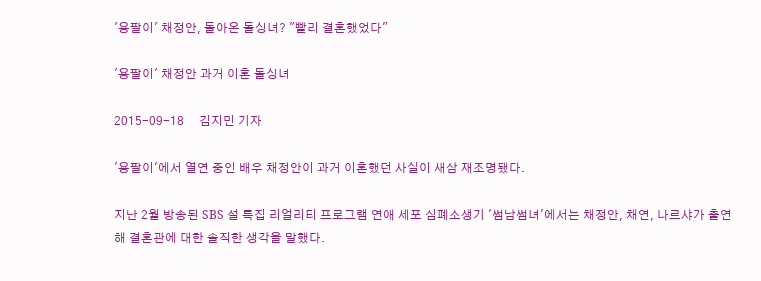'용팔이' 채정안, 돌아온 돌싱녀? "빨리 결혼했었다"

'용팔이' 채정안 과거 이혼 돌싱녀

2015-09-18     김지민 기자

'용팔이'에서 열연 중인 배우 채정안이 과거 이혼했던 사실이 새삼 재조명됐다.

지난 2월 방송된 SBS 설 특집 리얼리티 프로그램 연애 세포 심폐소생기 '썸남썸녀'에서는 채정안, 채연, 나르샤가 출연해 결혼관에 대한 솔직한 생각을 말했다.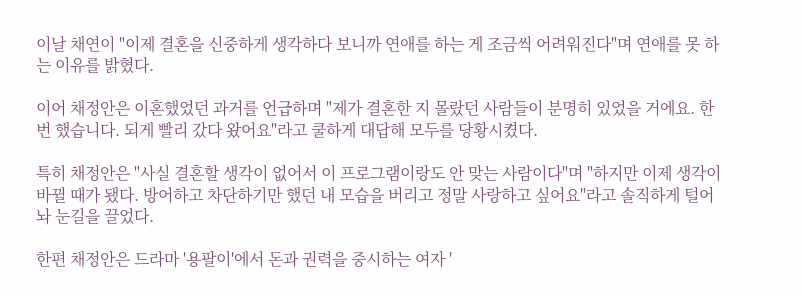이날 채연이 "이제 결혼을 신중하게 생각하다 보니까 연애를 하는 게 조금씩 어려워진다"며 연애를 못 하는 이유를 밝혔다.

이어 채정안은 이혼했었던 과거를 언급하며 "제가 결혼한 지 몰랐던 사람들이 분명히 있었을 거에요. 한번 했습니다. 되게 빨리 갔다 왔어요"라고 쿨하게 대답해 모두를 당황시켰다.

특히 채정안은 "사실 결혼할 생각이 없어서 이 프로그램이랑도 안 맞는 사람이다"며 "하지만 이제 생각이 바뀔 때가 됐다. 방어하고 차단하기만 했던 내 모습을 버리고 정말 사랑하고 싶어요"라고 솔직하게 털어놔 눈길을 끌었다.

한편 채정안은 드라마 '용팔이'에서 돈과 권력을 중시하는 여자 '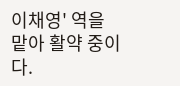이채영' 역을 맡아 활약 중이다.